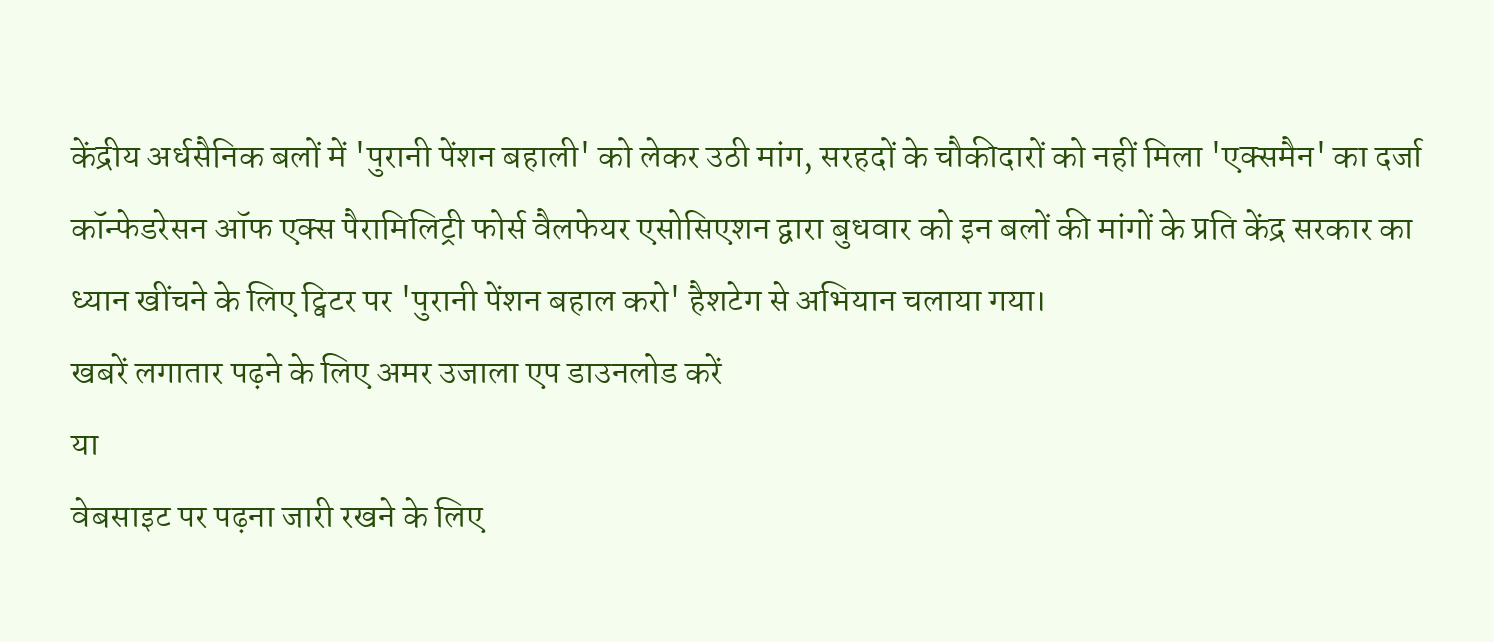केंद्रीय अर्धसैनिक बलों में 'पुरानी पेंशन बहाली' को लेकर उठी मांग, सरहदों के चौकीदारों को नहीं मिला 'एक्समैन' का दर्जा
कॉन्फेडरेसन ऑफ एक्स पैरामिलिट्री फोर्स वैलफेयर एसोसिएशन द्वारा बुधवार को इन बलों की मांगों के प्रति केंद्र सरकार का ध्यान खींचने के लिए ट्विटर पर 'पुरानी पेंशन बहाल करो' हैशटेग से अभियान चलाया गया।
खबरें लगातार पढ़ने के लिए अमर उजाला एप डाउनलोड करें
या
वेबसाइट पर पढ़ना जारी रखने के लिए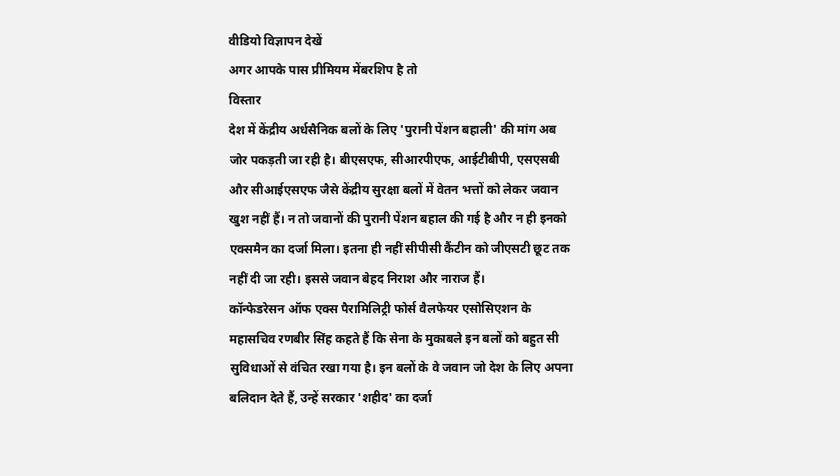वीडियो विज्ञापन देखें
अगर आपके पास प्रीमियम मेंबरशिप है तो
विस्तार
देश में केंद्रीय अर्धसैनिक बलों के लिए 'पुरानी पेंशन बहाली' की मांग अब जोर पकड़ती जा रही है। बीएसएफ, सीआरपीएफ, आईटीबीपी, एसएसबी और सीआईएसएफ जैसे केंद्रीय सुरक्षा बलों में वेतन भत्तों को लेकर जवान खुश नहीं हैं। न तो जवानों की पुरानी पेंशन बहाल की गई है और न ही इनको एक्समैन का दर्जा मिला। इतना ही नहीं सीपीसी कैंटीन को जीएसटी छूट तक नहीं दी जा रही। इससे जवान बेहद निराश और नाराज हैं।
कॉन्फेडरेसन ऑफ एक्स पैरामिलिट्री फोर्स वैलफेयर एसोसिएशन के महासचिव रणबीर सिंह कहते हैं कि सेना के मुकाबले इन बलों को बहुत सी सुविधाओं से वंचित रखा गया है। इन बलों के वे जवान जो देश के लिए अपना बलिदान देते हैं, उन्हें सरकार 'शहीद' का दर्जा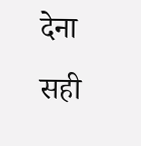देना सही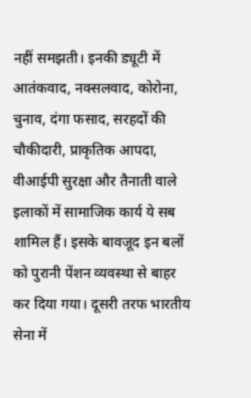नहीं समझती। इनकी ड्यूटी में आतंकवाद, नक्सलवाद, कोरोना, चुनाव, दंगा फसाद, सरहदों की चौकीदारी, प्राकृतिक आपदा, वीआईपी सुरक्षा और तैनाती वाले इलाकों में सामाजिक कार्य ये सब शामिल हैं। इसके बावजूद इन बलों को पुरानी पेंशन व्यवस्था से बाहर कर दिया गया। दूसरी तरफ भारतीय सेना में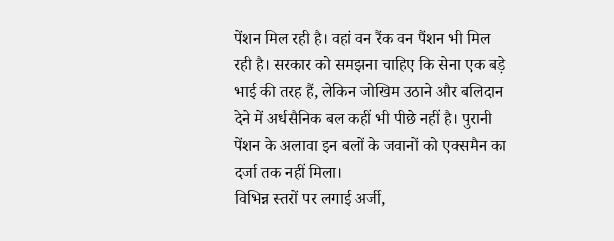पेंशन मिल रही है। वहां वन रैंक वन पैंशन भी मिल रही है। सरकार को समझना चाहिए कि सेना एक बड़े भाई की तरह हैं, लेकिन जोखिम उठाने और बलिदान देने में अर्धसैनिक बल कहीं भी पीछे नहीं है। पुरानी पेंशन के अलावा इन बलों के जवानों को एक्समैन का दर्जा तक नहीं मिला।
विभिन्न स्तरों पर लगाई अर्जी,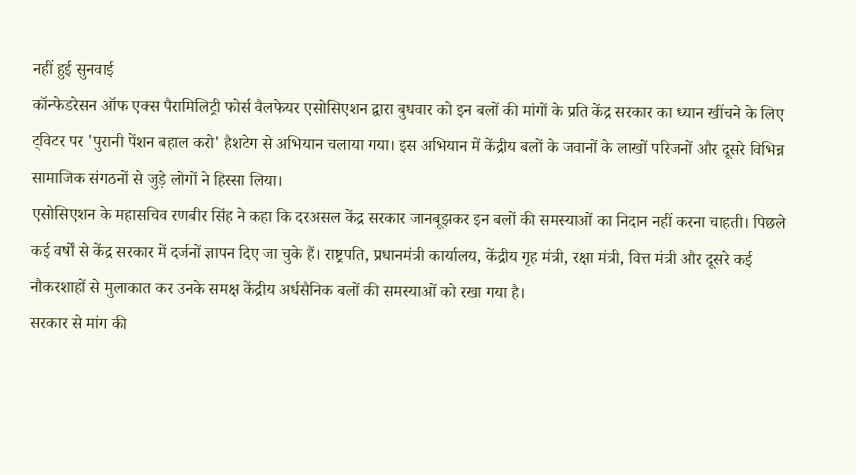नहीं हुई सुनवाई
कॉन्फेडरेसन ऑफ एक्स पैरामिलिट्री फोर्स वैलफेयर एसोसिएशन द्वारा बुधवार को इन बलों की मांगों के प्रति केंद्र सरकार का ध्यान खींचने के लिए ट्विटर पर 'पुरानी पेंशन बहाल करो' हैशटेग से अभियान चलाया गया। इस अभियान में केंद्रीय बलों के जवानों के लाखों परिजनों और दूसरे विभिन्न सामाजिक संगठनों से जुड़े लोगों ने हिस्सा लिया।
एसोसिएशन के महासचिव रणबीर सिंह ने कहा कि दरअसल केंद्र सरकार जानबूझकर इन बलों की समस्याओं का निदान नहीं करना चाहती। पिछले कई वर्षों से केंद्र सरकार में दर्जनों ज्ञापन दिए जा चुके हैं। राष्ट्रपति, प्रधानमंत्री कार्यालय, केंद्रीय गृह मंत्री, रक्षा मंत्री, वित्त मंत्री और दूसरे कई नौकरशाहों से मुलाकात कर उनके समक्ष केंद्रीय अर्धसैनिक बलों की समस्याओं को रखा गया है।
सरकार से मांग की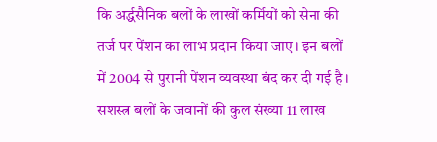कि अर्द्धसैनिक बलों के लाखों कर्मियों को सेना की तर्ज पर पेंशन का लाभ प्रदान किया जाए। इन बलों में 2004 से पुरानी पेंशन व्यवस्था बंद कर दी गई है। सशस्त्र बलों के जवानों की कुल संख्या 11 लाख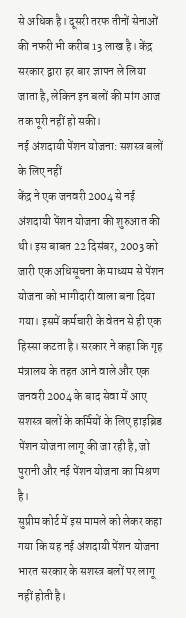से अधिक है। दूसरी तरफ तीनों सेनाओं की नफरी भी करीब 13 लाख है। केंद्र सरकार द्वारा हर बार ज्ञापन ले लिया जाता है, लेकिन इन बलों की मांग आज तक पूरी नहीं हो सकी।
नई अंशदायी पेंशन योजना: सशस्त्र बलों के लिए नहीं
केंद्र ने एक जनवरी 2004 से नई अंशदायी पेंशन योजना की शुरुआत की थी। इस बाबत 22 दिसंबर, 2003 को जारी एक अधिसूचना के माध्यम से पेंशन योजना को भागीदारी वाला बना दिया गया। इसमें कर्मचारी के वेतन से ही एक हिस्सा कटता है। सरकार ने कहा कि गृह मंत्रालय के तहत आने वाले और एक जनवरी 2004 के बाद सेवा में आए सशस्त्र बलों के कर्मियों के लिए हाइब्रिड पेंशन योजना लागू की जा रही है, जो पुरानी और नई पेंशन योजना का मिश्रण है।
सुप्रीम कोर्ट में इस मामले को लेकर कहा गया कि यह नई अंशदायी पेंशन योजना भारत सरकार के सशस्त्र बलों पर लागू नहीं होती है।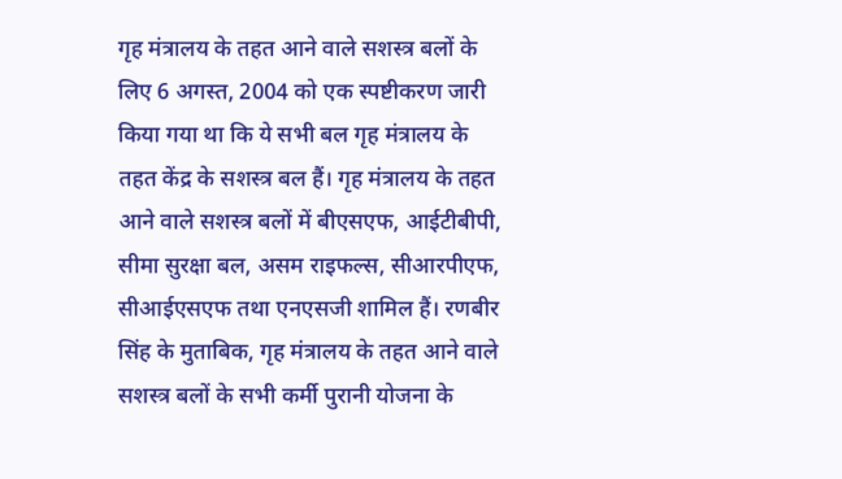गृह मंत्रालय के तहत आने वाले सशस्त्र बलों के लिए 6 अगस्त, 2004 को एक स्पष्टीकरण जारी किया गया था कि ये सभी बल गृह मंत्रालय के तहत केंद्र के सशस्त्र बल हैं। गृह मंत्रालय के तहत आने वाले सशस्त्र बलों में बीएसएफ, आईटीबीपी, सीमा सुरक्षा बल, असम राइफल्स, सीआरपीएफ, सीआईएसएफ तथा एनएसजी शामिल हैं। रणबीर सिंह के मुताबिक, गृह मंत्रालय के तहत आने वाले सशस्त्र बलों के सभी कर्मी पुरानी योजना के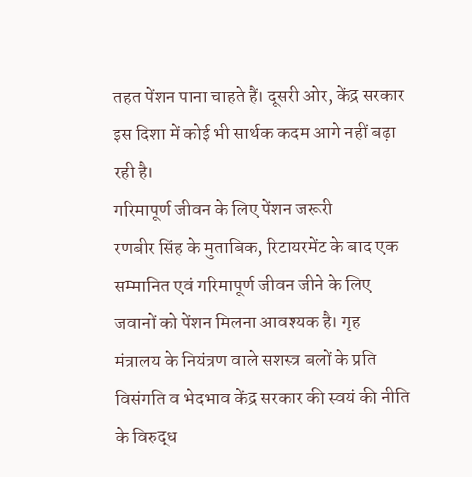तहत पेंशन पाना चाहते हैं। दूसरी ओर, केंद्र सरकार इस दिशा में कोई भी सार्थक कदम आगे नहीं बढ़ा रही है।
गरिमापूर्ण जीवन के लिए पेंशन जरूरी
रणबीर सिंह के मुताबिक, रिटायरमेंट के बाद एक सम्मानित एवं गरिमापूर्ण जीवन जीने के लिए जवानों को पेंशन मिलना आवश्यक है। गृह मंत्रालय के नियंत्रण वाले सशस्त्र बलों के प्रति विसंगति व भेदभाव केंद्र सरकार की स्वयं की नीति के विरुद्ध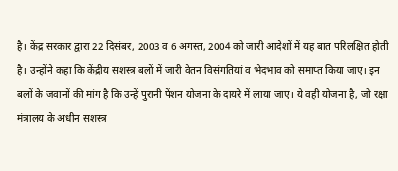है। केंद्र सरकार द्वारा 22 दिसंबर, 2003 व 6 अगस्त, 2004 को जारी आदेशों में यह बात परिलक्षित होती है। उन्होंने कहा कि केंद्रीय सशस्त्र बलों में जारी वेतन विसंगतियां व भेदभाव को समाप्त किया जाए। इन बलों के जवानों की मांग है कि उन्हें पुरानी पेंशन योजना के दायरे में लाया जाए। ये वही योजना है, जो रक्षा मंत्रालय के अधीन सशस्त्र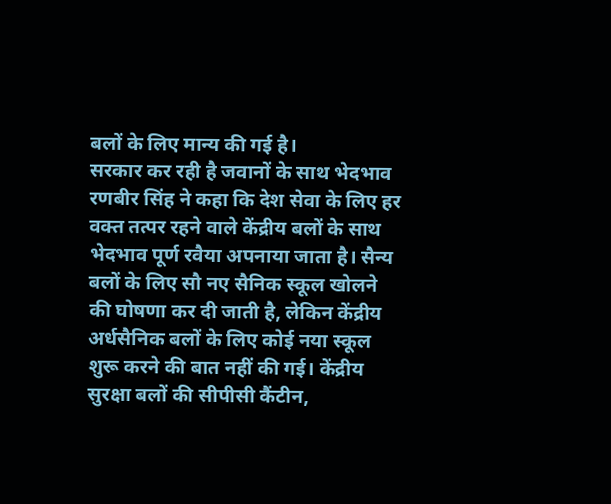बलों के लिए मान्य की गई है।
सरकार कर रही है जवानों के साथ भेदभाव
रणबीर सिंह ने कहा कि देश सेवा के लिए हर वक्त तत्पर रहने वाले केंद्रीय बलों के साथ भेदभाव पूर्ण रवैया अपनाया जाता है। सैन्य बलों के लिए सौ नए सैनिक स्कूल खोलने की घोषणा कर दी जाती है, लेकिन केंद्रीय अर्धसैनिक बलों के लिए कोई नया स्कूल शुरू करने की बात नहीं की गई। केंद्रीय सुरक्षा बलों की सीपीसी कैंटीन,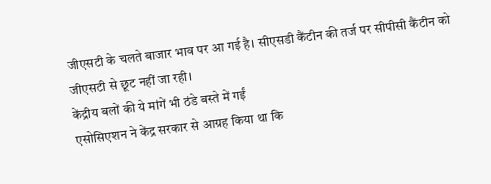जीएसटी के चलते बाजार भाव पर आ गई है। सीएसडी कैंटीन की तर्ज पर सीपीसी कैंटीन को जीएसटी से छूट नहीं जा रही।
केंद्रीय बलों की ये मांगें भी ठंडे बस्ते में गईं
एसोसिएशन ने केंद्र सरकार से आग्रह किया था कि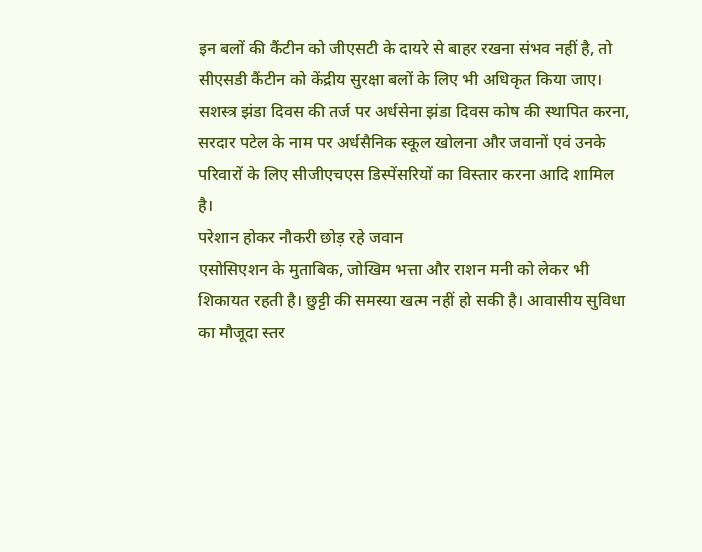इन बलों की कैंटीन को जीएसटी के दायरे से बाहर रखना संभव नहीं है, तो सीएसडी कैंटीन को केंद्रीय सुरक्षा बलों के लिए भी अधिकृत किया जाए। सशस्त्र झंडा दिवस की तर्ज पर अर्धसेना झंडा दिवस कोष की स्थापित करना, सरदार पटेल के नाम पर अर्धसैनिक स्कूल खोलना और जवानों एवं उनके परिवारों के लिए सीजीएचएस डिस्पेंसरियों का विस्तार करना आदि शामिल है।
परेशान होकर नौकरी छोड़ रहे जवान
एसोसिएशन के मुताबिक, जोखिम भत्ता और राशन मनी को लेकर भी शिकायत रहती है। छुट्टी की समस्या खत्म नहीं हो सकी है। आवासीय सुविधा का मौजूदा स्तर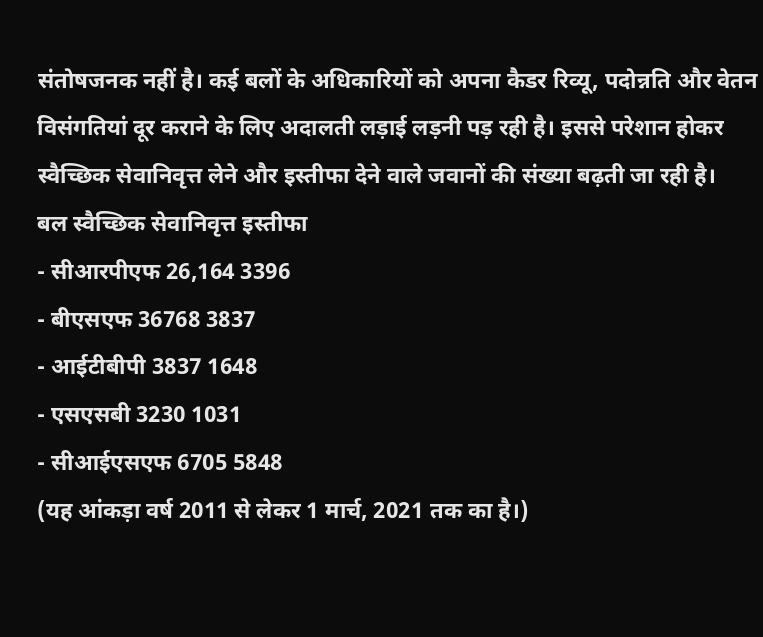संतोषजनक नहीं है। कई बलों के अधिकारियों को अपना कैडर रिव्यू, पदोन्नति और वेतन विसंगतियां दूर कराने के लिए अदालती लड़ाई लड़नी पड़ रही है। इससे परेशान होकर स्वैच्छिक सेवानिवृत्त लेने और इस्तीफा देने वाले जवानों की संख्या बढ़ती जा रही है।
बल स्वैच्छिक सेवानिवृत्त इस्तीफा
- सीआरपीएफ 26,164 3396
- बीएसएफ 36768 3837
- आईटीबीपी 3837 1648
- एसएसबी 3230 1031
- सीआईएसएफ 6705 5848
(यह आंकड़ा वर्ष 2011 से लेकर 1 मार्च, 2021 तक का है।)